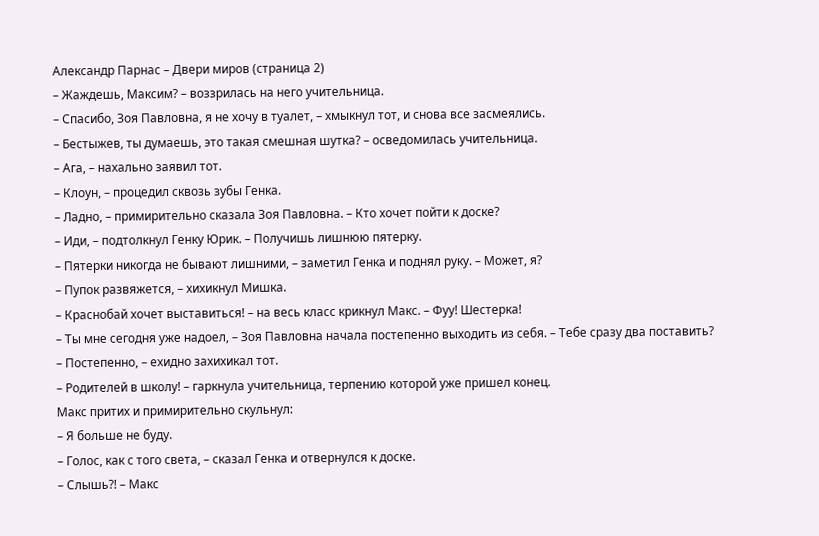Александр Парнас – Двери миров (страница 2)
– Жаждешь, Максим? – воззрилась на него учительница.
– Спасибо, Зоя Павловна, я не хочу в туалет, – хмыкнул тот, и снова все засмеялись.
– Бестыжев, ты думаешь, это такая смешная шутка? – осведомилась учительница.
– Ага, – нахально заявил тот.
– Клоун, – процедил сквозь зубы Генка.
– Ладно, – примирительно сказала Зоя Павловна. – Кто хочет пойти к доске?
– Иди, – подтолкнул Генку Юрик. – Получишь лишнюю пятерку.
– Пятерки никогда не бывают лишними, – заметил Генка и поднял руку. – Может, я?
– Пупок развяжется, – хихикнул Мишка.
– Краснобай хочет выставиться! – на весь класс крикнул Макс. – Фуу! Шестерка!
– Ты мне сегодня уже надоел, – Зоя Павловна начала постепенно выходить из себя. – Тебе сразу два поставить?
– Постепенно, – ехидно захихикал тот.
– Родителей в школу! – гаркнула учительница, терпению которой уже пришел конец.
Макс притих и примирительно скульнул:
– Я больше не буду.
– Голос, как с того света, – сказал Генка и отвернулся к доске.
– Слышь?! – Макс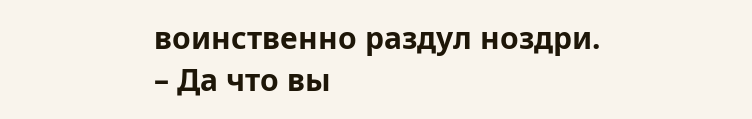воинственно раздул ноздри.
– Да что вы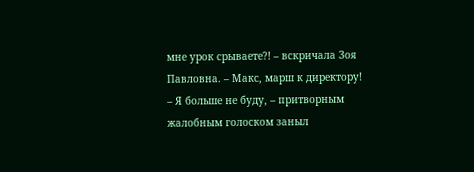мне урок срываете?! – вскричала Зоя Павловна. – Макс, марш к директору!
– Я больше не буду, – притворным жалобным голоском заныл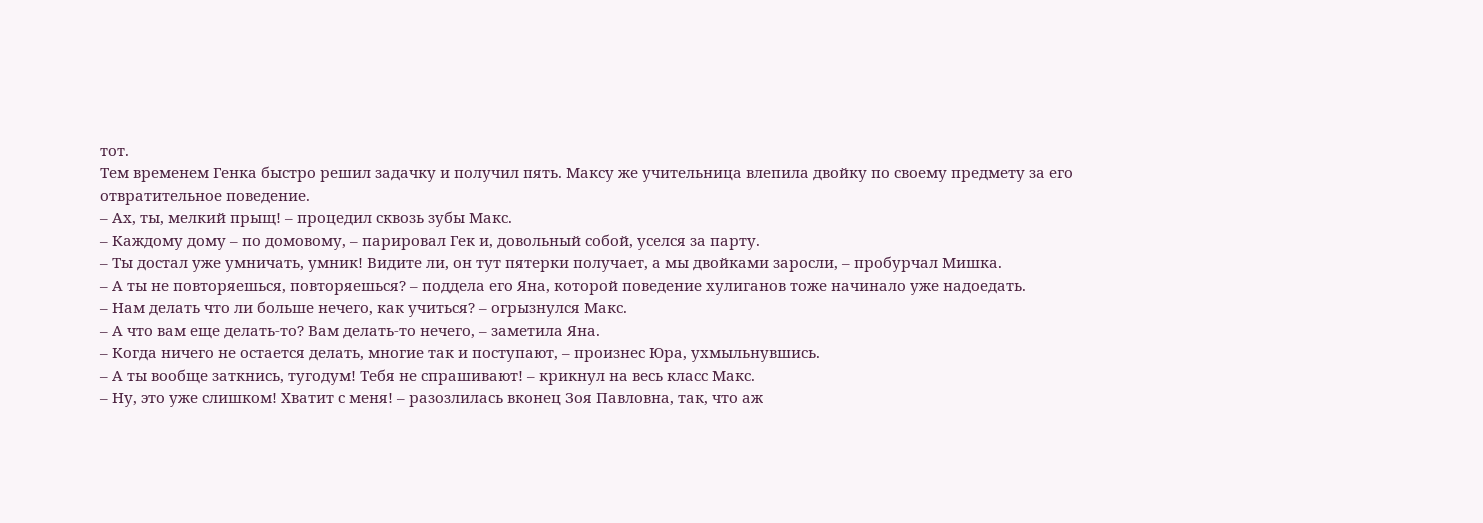тот.
Тем временем Генка быстро решил задачку и получил пять. Максу же учительница влепила двойку по своему предмету за его отвратительное поведение.
– Ах, ты, мелкий прыщ! – процедил сквозь зубы Макс.
– Каждому дому – по домовому, – парировал Гек и, довольный собой, уселся за парту.
– Ты достал уже умничать, умник! Видите ли, он тут пятерки получает, а мы двойками заросли, – пробурчал Мишка.
– А ты не повторяешься, повторяешься? – поддела его Яна, которой поведение хулиганов тоже начинало уже надоедать.
– Нам делать что ли больше нечего, как учиться? – огрызнулся Макс.
– А что вам еще делать-то? Вам делать-то нечего, – заметила Яна.
– Когда ничего не остается делать, многие так и поступают, – произнес Юра, ухмыльнувшись.
– А ты вообще заткнись, тугодум! Тебя не спрашивают! – крикнул на весь класс Макс.
– Ну, это уже слишком! Хватит с меня! – разозлилась вконец Зоя Павловна, так, что аж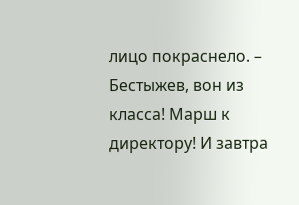лицо покраснело. – Бестыжев, вон из класса! Марш к директору! И завтра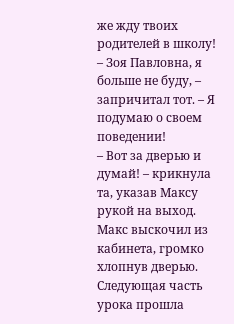же жду твоих родителей в школу!
– Зоя Павловна, я больше не буду, – запричитал тот. – Я подумаю о своем поведении!
– Вот за дверью и думай! – крикнула та, указав Максу рукой на выход.
Макс выскочил из кабинета, громко хлопнув дверью. Следующая часть урока прошла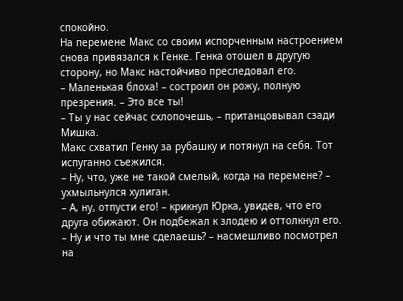спокойно.
На перемене Макс со своим испорченным настроением снова привязался к Генке. Генка отошел в другую сторону, но Макс настойчиво преследовал его.
– Маленькая блоха! – состроил он рожу, полную презрения. – Это все ты!
– Ты у нас сейчас схлопочешь, – пританцовывал сзади Мишка.
Макс схватил Генку за рубашку и потянул на себя. Тот испуганно съежился.
– Ну, что, уже не такой смелый, когда на перемене? – ухмыльнулся хулиган.
– А, ну, отпусти его! – крикнул Юрка, увидев, что его друга обижают. Он подбежал к злодею и оттолкнул его.
– Ну и что ты мне сделаешь? – насмешливо посмотрел на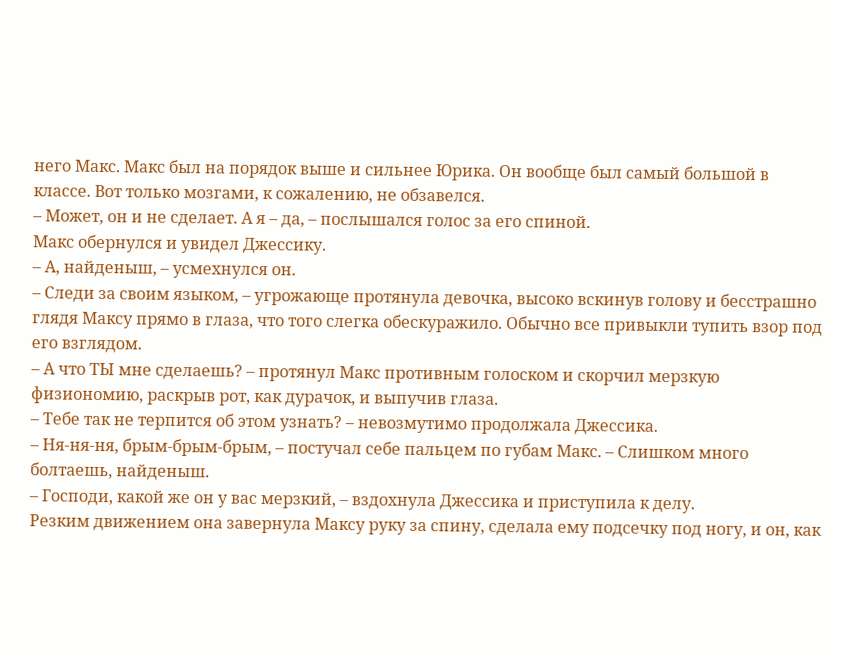него Макс. Макс был на порядок выше и сильнее Юрика. Он вообще был самый большой в классе. Вот только мозгами, к сожалению, не обзавелся.
– Может, он и не сделает. А я – да, – послышался голос за его спиной.
Макс обернулся и увидел Джессику.
– А, найденыш, – усмехнулся он.
– Следи за своим языком, – угрожающе протянула девочка, высоко вскинув голову и бесстрашно глядя Максу прямо в глаза, что того слегка обескуражило. Обычно все привыкли тупить взор под его взглядом.
– А что ТЫ мне сделаешь? – протянул Макс противным голоском и скорчил мерзкую физиономию, раскрыв рот, как дурачок, и выпучив глаза.
– Тебе так не терпится об этом узнать? – невозмутимо продолжала Джессика.
– Ня-ня-ня, брым-брым-брым, – постучал себе пальцем по губам Макс. – Слишком много болтаешь, найденыш.
– Господи, какой же он у вас мерзкий, – вздохнула Джессика и приступила к делу.
Резким движением она завернула Максу руку за спину, сделала ему подсечку под ногу, и он, как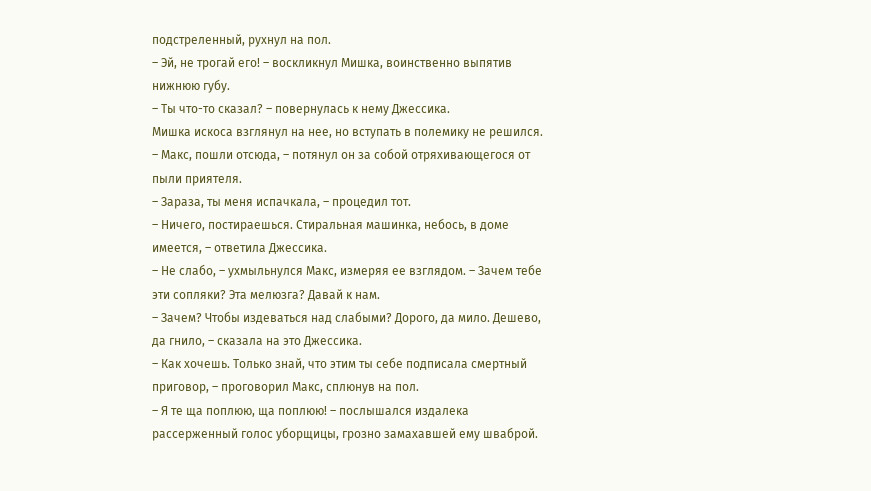подстреленный, рухнул на пол.
– Эй, не трогай его! – воскликнул Мишка, воинственно выпятив нижнюю губу.
– Ты что-то сказал? – повернулась к нему Джессика.
Мишка искоса взглянул на нее, но вступать в полемику не решился.
– Макс, пошли отсюда, – потянул он за собой отряхивающегося от пыли приятеля.
– Зараза, ты меня испачкала, – процедил тот.
– Ничего, постираешься. Стиральная машинка, небось, в доме имеется, – ответила Джессика.
– Не слабо, – ухмыльнулся Макс, измеряя ее взглядом. – Зачем тебе эти сопляки? Эта мелюзга? Давай к нам.
– Зачем? Чтобы издеваться над слабыми? Дорого, да мило. Дешево, да гнило, – сказала на это Джессика.
– Как хочешь. Только знай, что этим ты себе подписала смертный приговор, – проговорил Макс, сплюнув на пол.
– Я те ща поплюю, ща поплюю! – послышался издалека рассерженный голос уборщицы, грозно замахавшей ему шваброй.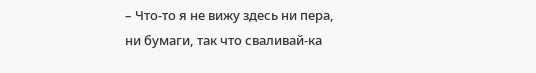– Что-то я не вижу здесь ни пера, ни бумаги, так что сваливай-ка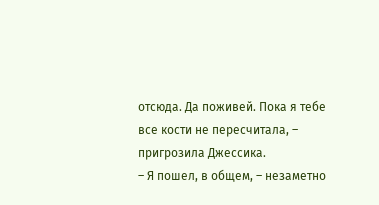отсюда. Да поживей. Пока я тебе все кости не пересчитала, – пригрозила Джессика.
– Я пошел, в общем, – незаметно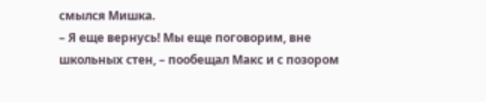смылся Мишка.
– Я еще вернусь! Мы еще поговорим, вне школьных стен, – пообещал Макс и с позором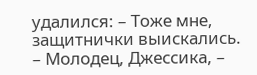удалился: – Тоже мне, защитнички выискались.
– Молодец, Джессика, –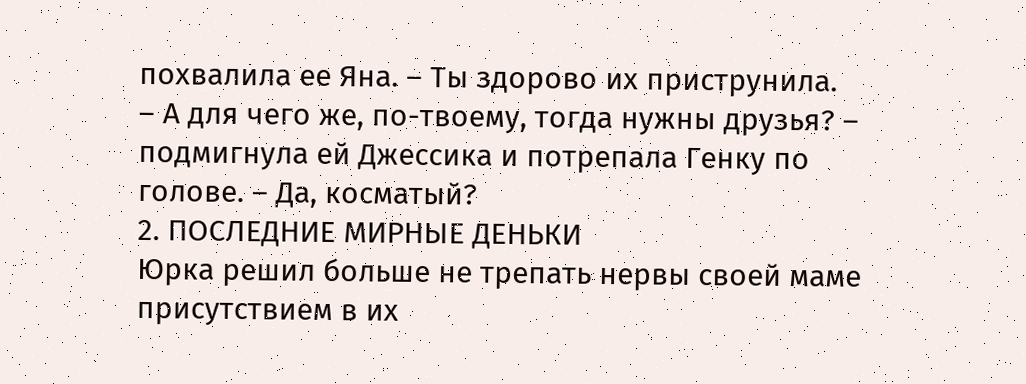похвалила ее Яна. – Ты здорово их приструнила.
– А для чего же, по-твоему, тогда нужны друзья? – подмигнула ей Джессика и потрепала Генку по голове. – Да, косматый?
2. ПОСЛЕДНИЕ МИРНЫЕ ДЕНЬКИ
Юрка решил больше не трепать нервы своей маме присутствием в их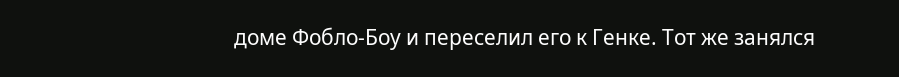доме Фобло-Боу и переселил его к Генке. Тот же занялся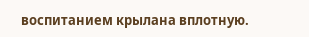воспитанием крылана вплотную.